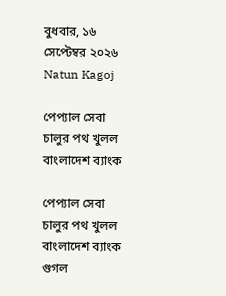বুধবার, ১৬ সেপ্টেম্বর ২০২৬
Natun Kagoj

পেপ্যাল সেবা চালুর পথ খুলল বাংলাদেশ ব্যাংক

পেপ্যাল সেবা চালুর পথ খুলল বাংলাদেশ ব্যাংক
গুগল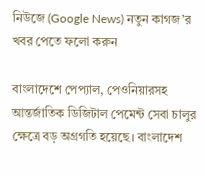নিউজে (Google News) নতুন কাগজ’র খবর পেতে ফলো করুন

বাংলাদেশে পেপ্যাল, পেওনিয়ারসহ আন্তর্জাতিক ডিজিটাল পেমেন্ট সেবা চালুর ক্ষেত্রে বড় অগ্রগতি হয়েছে। বাংলাদেশ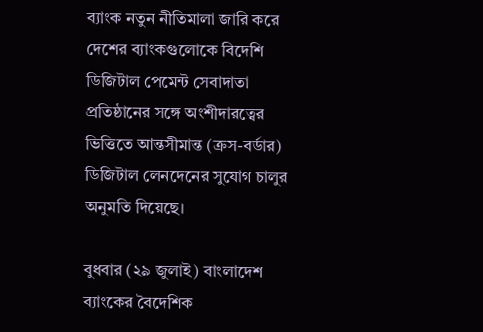ব্যাংক নতুন নীতিমালা জারি করে দেশের ব্যাংকগুলোকে বিদেশি ডিজিটাল পেমেন্ট সেবাদাতা প্রতিষ্ঠানের সঙ্গে অংশীদারত্বের ভিত্তিতে আন্তসীমান্ত (ক্রস-বর্ডার) ডিজিটাল লেনদেনের সুযোগ চালুর অনুমতি দিয়েছে।

বুধবার (২৯ জুলাই) বাংলাদেশ ব্যাংকের বৈদেশিক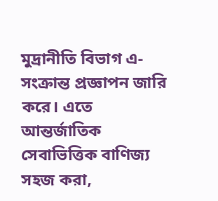মুদ্রানীতি বিভাগ এ-সংক্রান্ত প্রজ্ঞাপন জারি করে। এতে আন্তর্জাতিক সেবাভিত্তিক বাণিজ্য সহজ করা,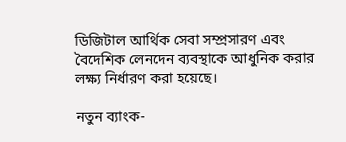ডিজিটাল আর্থিক সেবা সম্প্রসারণ এবং বৈদেশিক লেনদেন ব্যবস্থাকে আধুনিক করার লক্ষ্য নির্ধারণ করা হয়েছে।

নতুন ব্যাংক-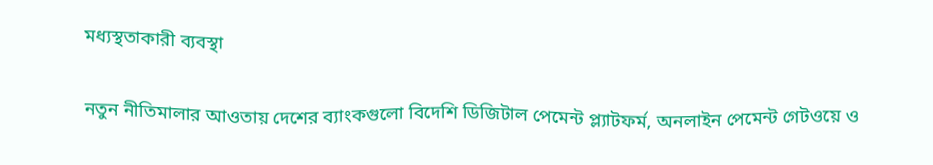মধ্যস্থতাকারী ব্যবস্থা

নতুন নীতিমালার আওতায় দেশের ব্যাংকগুলো বিদেশি ডিজিটাল পেমেন্ট প্ল্যাটফর্ম, অনলাইন পেমেন্ট গেটওয়ে ও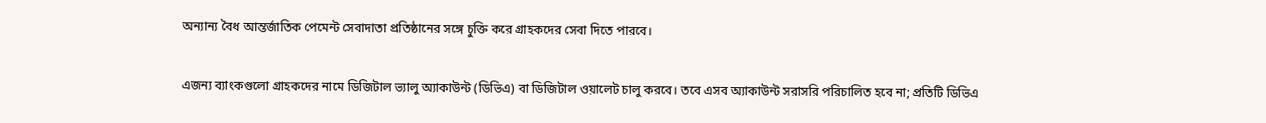অন্যান্য বৈধ আন্তর্জাতিক পেমেন্ট সেবাদাতা প্রতিষ্ঠানের সঙ্গে চুক্তি করে গ্রাহকদের সেবা দিতে পারবে।

এজন্য ব্যাংকগুলো গ্রাহকদের নামে ডিজিটাল ভ্যালু অ্যাকাউন্ট (ডিভিএ) বা ডিজিটাল ওয়ালেট চালু করবে। তবে এসব অ্যাকাউন্ট সরাসরি পরিচালিত হবে না; প্রতিটি ডিভিএ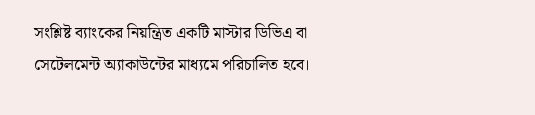সংশ্লিষ্ট ব্যাংকের নিয়ন্ত্রিত একটি মাস্টার ডিভিএ বা সেটেলমেন্ট অ্যাকাউন্টের মাধ্যমে পরিচালিত হবে।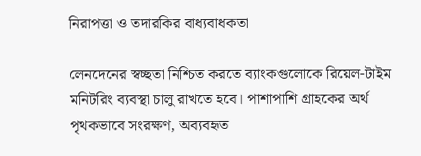নিরাপত্তা ও তদারকির বাধ্যবাধকতা

লেনদেনের স্বচ্ছতা নিশ্চিত করতে ব্যাংকগুলোকে রিয়েল-টাইম মনিটরিং ব্যবস্থা চালু রাখতে হবে। পাশাপাশি গ্রাহকের অর্থ পৃথকভাবে সংরক্ষণ, অব্যবহৃত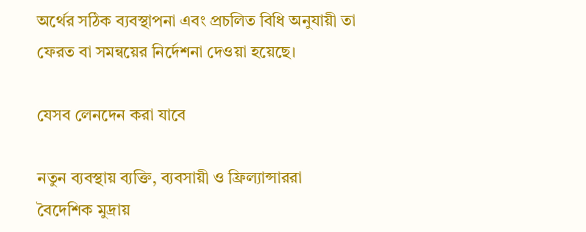অর্থের সঠিক ব্যবস্থাপনা এবং প্রচলিত বিধি অনুযায়ী তা ফেরত বা সমন্বয়ের নির্দেশনা দেওয়া হয়েছে।

যেসব লেনদেন করা যাবে

নতুন ব্যবস্থায় ব্যক্তি, ব্যবসায়ী ও ফ্রিল্যান্সাররা বৈদেশিক মুদ্রায়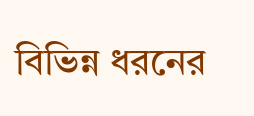বিভিন্ন ধরনের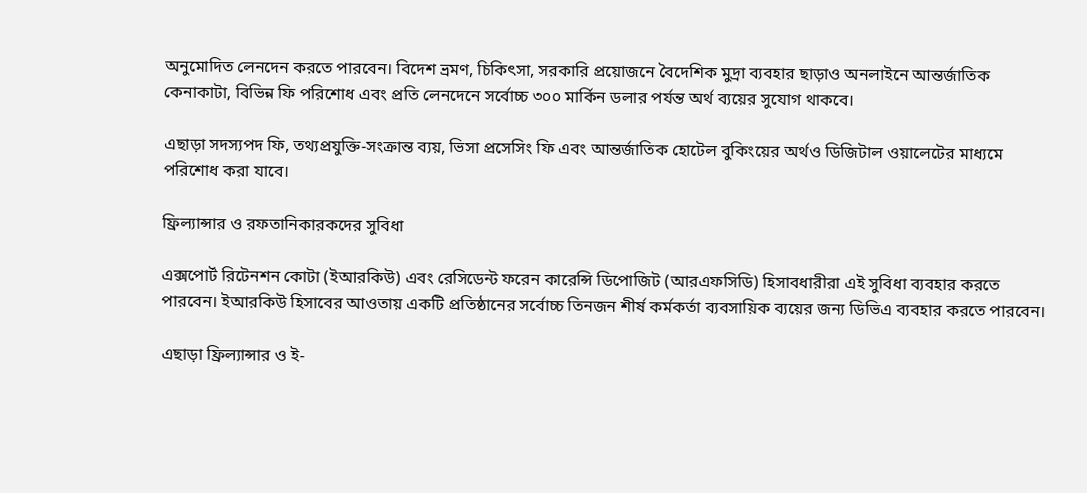অনুমোদিত লেনদেন করতে পারবেন। বিদেশ ভ্রমণ, চিকিৎসা, সরকারি প্রয়োজনে বৈদেশিক মুদ্রা ব্যবহার ছাড়াও অনলাইনে আন্তর্জাতিক কেনাকাটা, বিভিন্ন ফি পরিশোধ এবং প্রতি লেনদেনে সর্বোচ্চ ৩০০ মার্কিন ডলার পর্যন্ত অর্থ ব্যয়ের সুযোগ থাকবে।

এছাড়া সদস্যপদ ফি, তথ্যপ্রযুক্তি-সংক্রান্ত ব্যয়, ভিসা প্রসেসিং ফি এবং আন্তর্জাতিক হোটেল বুকিংয়ের অর্থও ডিজিটাল ওয়ালেটের মাধ্যমে পরিশোধ করা যাবে।

ফ্রিল্যান্সার ও রফতানিকারকদের সুবিধা

এক্সপোর্ট রিটেনশন কোটা (ইআরকিউ) এবং রেসিডেন্ট ফরেন কারেন্সি ডিপোজিট (আরএফসিডি) হিসাবধারীরা এই সুবিধা ব্যবহার করতে পারবেন। ইআরকিউ হিসাবের আওতায় একটি প্রতিষ্ঠানের সর্বোচ্চ তিনজন শীর্ষ কর্মকর্তা ব্যবসায়িক ব্যয়ের জন্য ডিভিএ ব্যবহার করতে পারবেন।

এছাড়া ফ্রিল্যান্সার ও ই-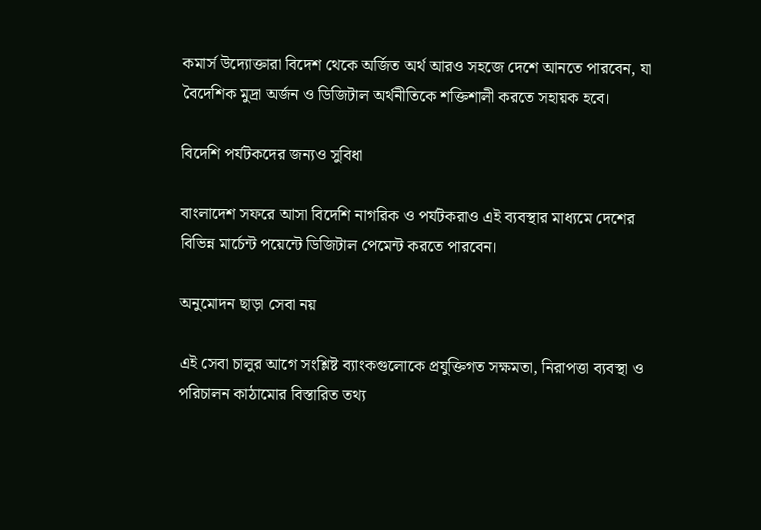কমার্স উদ্যোক্তারা বিদেশ থেকে অর্জিত অর্থ আরও সহজে দেশে আনতে পারবেন, যা বৈদেশিক মুদ্রা অর্জন ও ডিজিটাল অর্থনীতিকে শক্তিশালী করতে সহায়ক হবে।

বিদেশি পর্যটকদের জন্যও সুবিধা

বাংলাদেশ সফরে আসা বিদেশি নাগরিক ও পর্যটকরাও এই ব্যবস্থার মাধ্যমে দেশের বিভিন্ন মার্চেন্ট পয়েন্টে ডিজিটাল পেমেন্ট করতে পারবেন।

অনুমোদন ছাড়া সেবা নয়

এই সেবা চালুর আগে সংশ্লিষ্ট ব্যাংকগুলোকে প্রযুক্তিগত সক্ষমতা, নিরাপত্তা ব্যবস্থা ও পরিচালন কাঠামোর বিস্তারিত তথ্য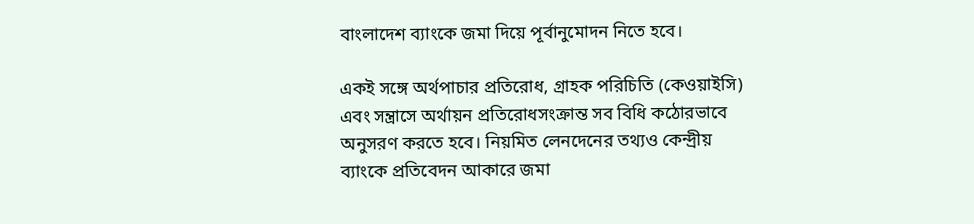বাংলাদেশ ব্যাংকে জমা দিয়ে পূর্বানুমোদন নিতে হবে।

একই সঙ্গে অর্থপাচার প্রতিরোধ, গ্রাহক পরিচিতি (কেওয়াইসি) এবং সন্ত্রাসে অর্থায়ন প্রতিরোধসংক্রান্ত সব বিধি কঠোরভাবে অনুসরণ করতে হবে। নিয়মিত লেনদেনের তথ্যও কেন্দ্রীয় ব্যাংকে প্রতিবেদন আকারে জমা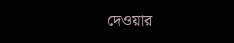দেওয়ার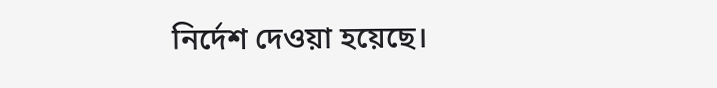নির্দেশ দেওয়া হয়েছে।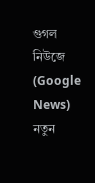গুগল নিউজে (Google News) নতুন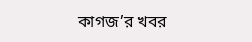কাগজ’র খবর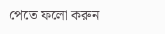পেতে ফলো করুন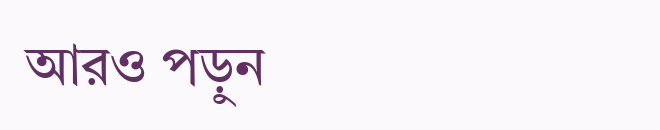আরও পড়ুন